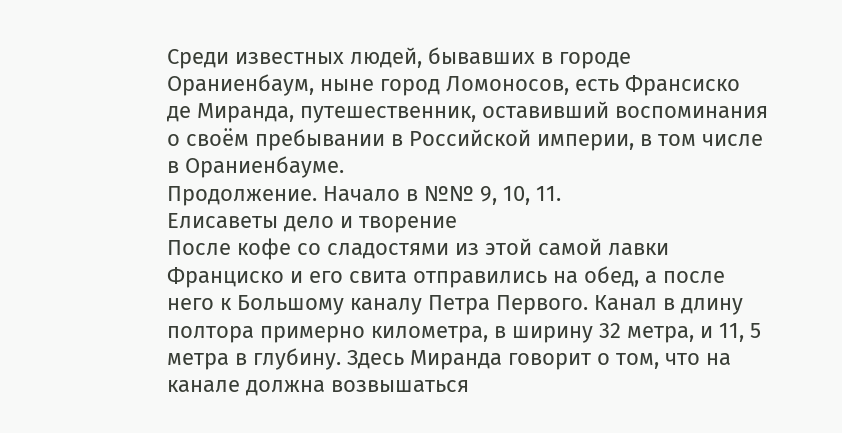Среди известных людей, бывавших в городе Ораниенбаум, ныне город Ломоносов, есть Франсиско де Миранда, путешественник, оставивший воспоминания о своём пребывании в Российской империи, в том числе в Ораниенбауме.
Продолжение. Начало в №№ 9, 10, 11.
Елисаветы дело и творение
После кофе со сладостями из этой самой лавки Франциско и его свита отправились на обед, а после него к Большому каналу Петра Первого. Канал в длину полтора примерно километра, в ширину 32 метра, и 11, 5 метра в глубину. Здесь Миранда говорит о том, что на канале должна возвышаться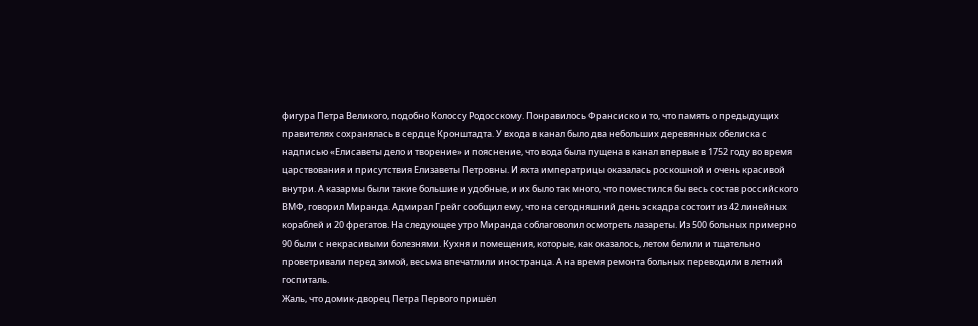фигура Петра Великого, подобно Колоссу Родосскому. Понравилось Франсиско и то, что память о предыдущих правителях сохранялась в сердце Кронштадта. У входа в канал было два небольших деревянных обелиска с надписью «Елисаветы дело и творение» и пояснение, что вода была пущена в канал впервые в 1752 году во время царствования и присутствия Елизаветы Петровны. И яхта императрицы оказалась роскошной и очень красивой внутри. А казармы были такие большие и удобные, и их было так много, что поместился бы весь состав российского ВМФ, говорил Миранда. Адмирал Грейг сообщил ему, что на сегодняшний день эскадра состоит из 42 линейных кораблей и 20 фрегатов. На следующее утро Миранда соблаговолил осмотреть лазареты. Из 500 больных примерно 90 были с некрасивыми болезнями. Кухня и помещения, которые, как оказалось, летом белили и тщательно проветривали перед зимой, весьма впечатлили иностранца. А на время ремонта больных переводили в летний госпиталь.
Жаль, что домик-дворец Петра Первого пришёл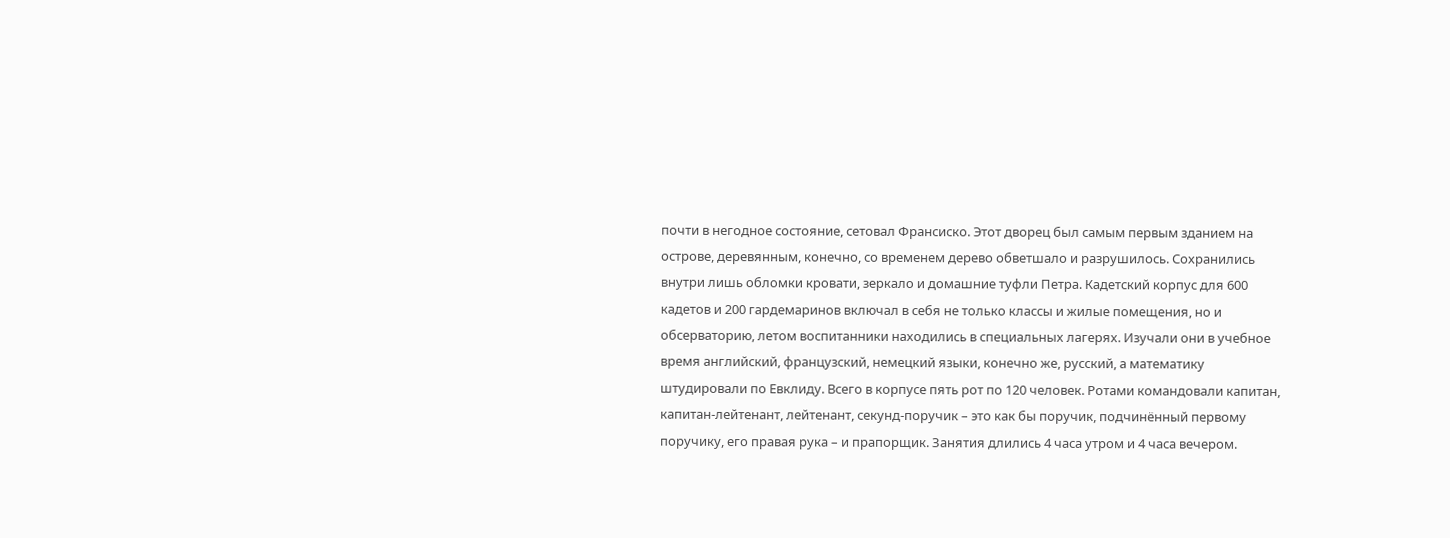почти в негодное состояние, сетовал Франсиско. Этот дворец был самым первым зданием на острове, деревянным, конечно, со временем дерево обветшало и разрушилось. Сохранились внутри лишь обломки кровати, зеркало и домашние туфли Петра. Кадетский корпус для 600 кадетов и 200 гардемаринов включал в себя не только классы и жилые помещения, но и обсерваторию, летом воспитанники находились в специальных лагерях. Изучали они в учебное время английский, французский, немецкий языки, конечно же, русский, а математику штудировали по Евклиду. Всего в корпусе пять рот по 120 человек. Ротами командовали капитан, капитан-лейтенант, лейтенант, секунд-поручик – это как бы поручик, подчинённый первому поручику, его правая рука – и прапорщик. Занятия длились 4 часа утром и 4 часа вечером.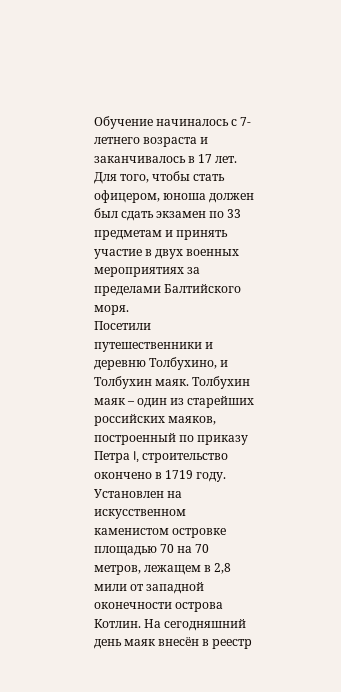Обучение начиналось с 7-летнего возраста и заканчивалось в 17 лет. Для того, чтобы стать офицером, юноша должен был сдать экзамен по 33 предметам и принять участие в двух военных мероприятиях за пределами Балтийского моря.
Посетили путешественники и деревню Толбухино, и Толбухин маяк. Толбухин маяк – один из старейших российских маяков, построенный по приказу Петра I, строительство окончено в 1719 году. Установлен на искусственном каменистом островке площадью 70 на 70 метров, лежащем в 2,8 мили от западной оконечности острова Котлин. На сегодняшний день маяк внесён в реестр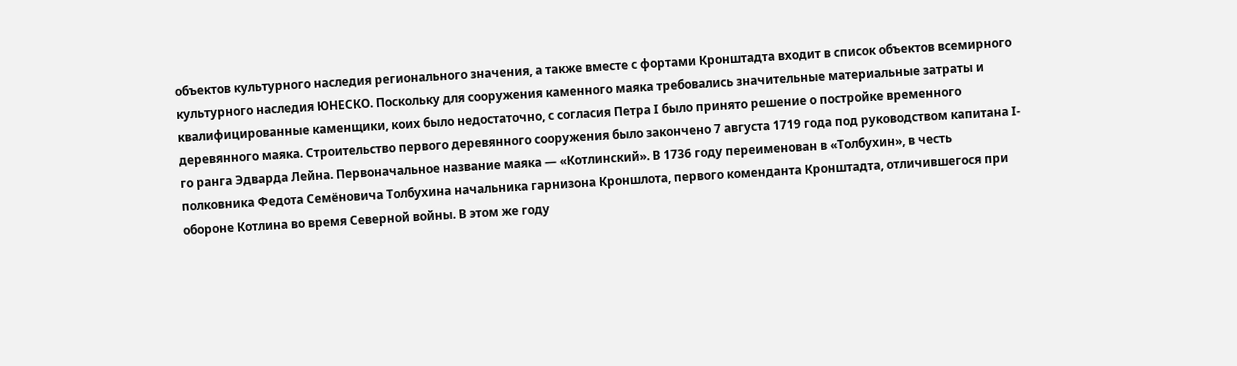объектов культурного наследия регионального значения, а также вместе с фортами Кронштадта входит в список объектов всемирного культурного наследия ЮНЕСКО. Поскольку для сооружения каменного маяка требовались значительные материальные затраты и квалифицированные каменщики, коих было недостаточно, с согласия Петра I было принято решение о постройке временного деревянного маяка. Строительство первого деревянного сооружения было закончено 7 августа 1719 года под руководством капитана I-го ранга Эдварда Лейна. Первоначальное название маяка — «Котлинский». В 1736 году переименован в «Толбухин», в честь полковника Федота Семёновича Толбухина начальника гарнизона Кроншлота, первого коменданта Кронштадта, отличившегося при обороне Котлина во время Северной войны. В этом же году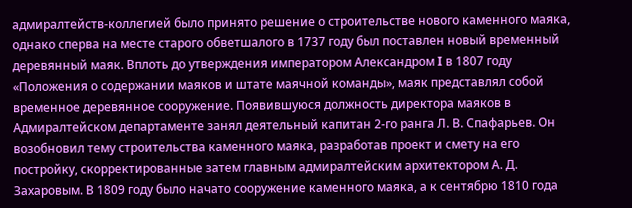адмиралтейств-коллегией было принято решение о строительстве нового каменного маяка, однако сперва на месте старого обветшалого в 1737 году был поставлен новый временный деревянный маяк. Вплоть до утверждения императором Александром I в 1807 году «Положения о содержании маяков и штате маячной команды», маяк представлял собой временное деревянное сооружение. Появившуюся должность директора маяков в Адмиралтейском департаменте занял деятельный капитан 2-го ранга Л. В. Спафарьев. Он возобновил тему строительства каменного маяка, разработав проект и смету на его постройку, скорректированные затем главным адмиралтейским архитектором А. Д. Захаровым. В 1809 году было начато сооружение каменного маяка, а к сентябрю 1810 года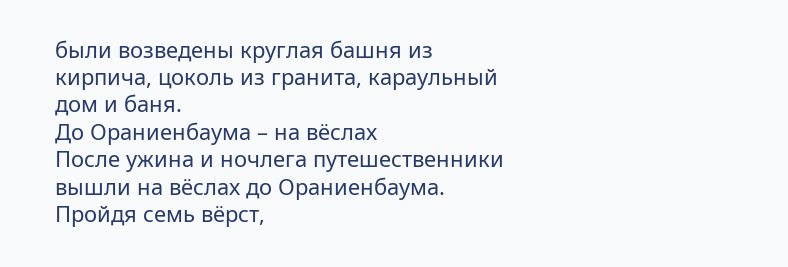были возведены круглая башня из кирпича, цоколь из гранита, караульный дом и баня.
До Ораниенбаума – на вёслах
После ужина и ночлега путешественники вышли на вёслах до Ораниенбаума. Пройдя семь вёрст,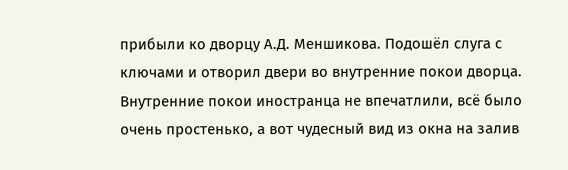прибыли ко дворцу А.Д. Меншикова. Подошёл слуга с ключами и отворил двери во внутренние покои дворца. Внутренние покои иностранца не впечатлили, всё было очень простенько, а вот чудесный вид из окна на залив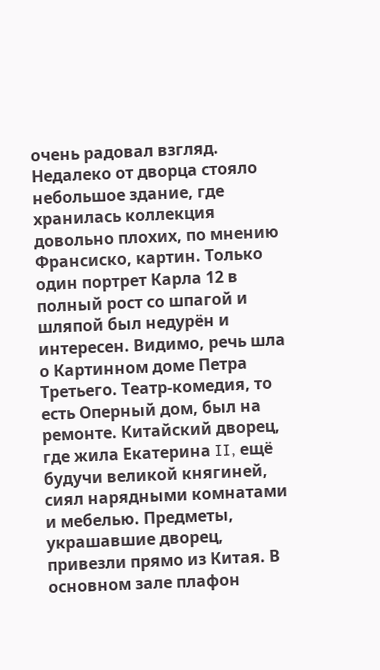очень радовал взгляд. Недалеко от дворца стояло небольшое здание, где хранилась коллекция довольно плохих, по мнению Франсиско, картин. Только один портрет Карла 12 в полный рост со шпагой и шляпой был недурён и интересен. Видимо, речь шла о Картинном доме Петра Третьего. Театр-комедия, то есть Оперный дом, был на ремонте. Китайский дворец, где жила Екатерина II, ещё будучи великой княгиней, сиял нарядными комнатами и мебелью. Предметы, украшавшие дворец, привезли прямо из Китая. В основном зале плафон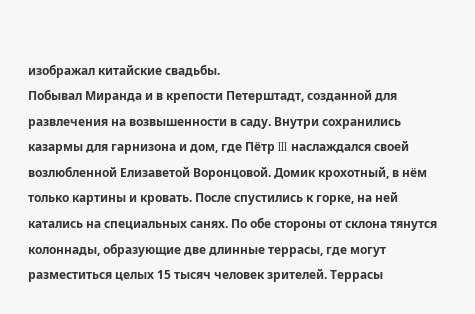изображал китайские свадьбы.
Побывал Миранда и в крепости Петерштадт, созданной для развлечения на возвышенности в саду. Внутри сохранились казармы для гарнизона и дом, где Пётр III наслаждался своей возлюбленной Елизаветой Воронцовой. Домик крохотный, в нём только картины и кровать. После спустились к горке, на ней катались на специальных санях. По обе стороны от склона тянутся колоннады, образующие две длинные террасы, где могут разместиться целых 15 тысяч человек зрителей. Террасы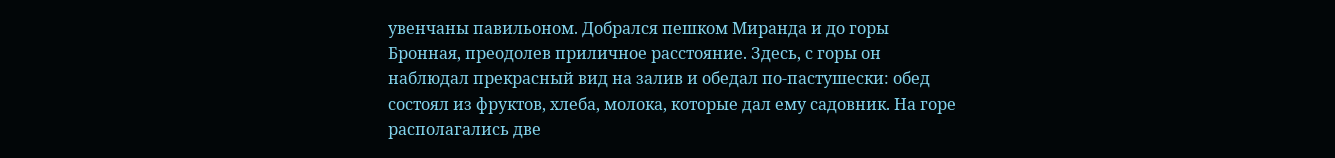увенчаны павильоном. Добрался пешком Миранда и до горы Бронная, преодолев приличное расстояние. Здесь, с горы он наблюдал прекрасный вид на залив и обедал по-пастушески: обед состоял из фруктов, хлеба, молока, которые дал ему садовник. На горе располагались две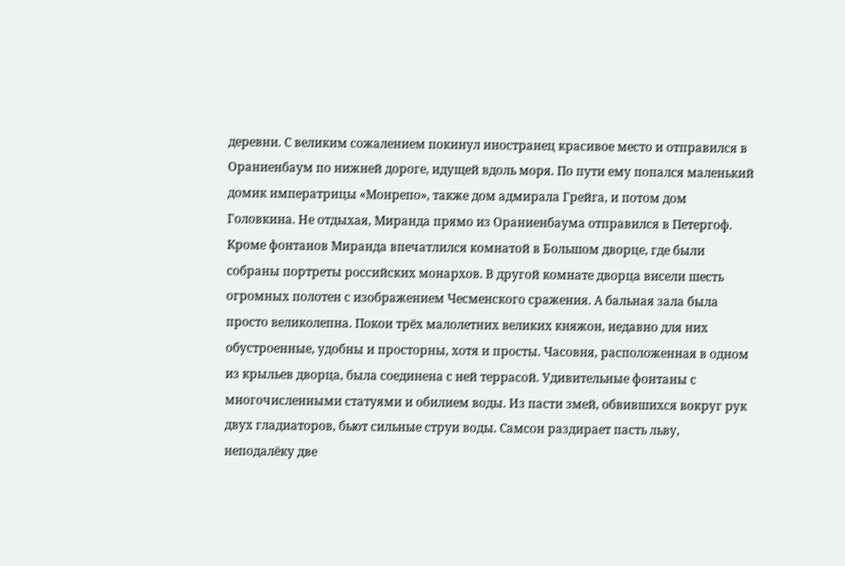деревни. С великим сожалением покинул иностранец красивое место и отправился в Ораниенбаум по нижней дороге, идущей вдоль моря. По пути ему попался маленький домик императрицы «Монрепо», также дом адмирала Грейга, и потом дом Головкина. Не отдыхая, Миранда прямо из Ораниенбаума отправился в Петергоф. Кроме фонтанов Миранда впечатлился комнатой в Большом дворце, где были собраны портреты российских монархов. В другой комнате дворца висели шесть огромных полотен с изображением Чесменского сражения. А бальная зала была просто великолепна. Покои трёх малолетних великих княжон, недавно для них обустроенные, удобны и просторны, хотя и просты. Часовня, расположенная в одном из крыльев дворца, была соединена с ней террасой. Удивительные фонтаны с многочисленными статуями и обилием воды. Из пасти змей, обвившихся вокруг рук двух гладиаторов, бьют сильные струи воды. Самсон раздирает пасть льву, неподалёку две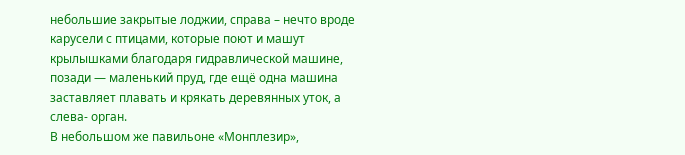небольшие закрытые лоджии, справа – нечто вроде карусели с птицами, которые поют и машут крылышками благодаря гидравлической машине, позади — маленький пруд, где ещё одна машина заставляет плавать и крякать деревянных уток, а слева- орган.
В небольшом же павильоне «Монплезир»,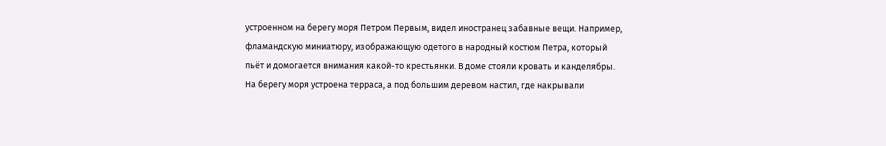устроенном на берегу моря Петром Первым, видел иностранец забавные вещи. Например, фламандскую миниатюру, изображающую одетого в народный костюм Петра, который пьёт и домогается внимания какой-то крестьянки. В доме стояли кровать и канделябры. На берегу моря устроена терраса, а под большим деревом настил, где накрывали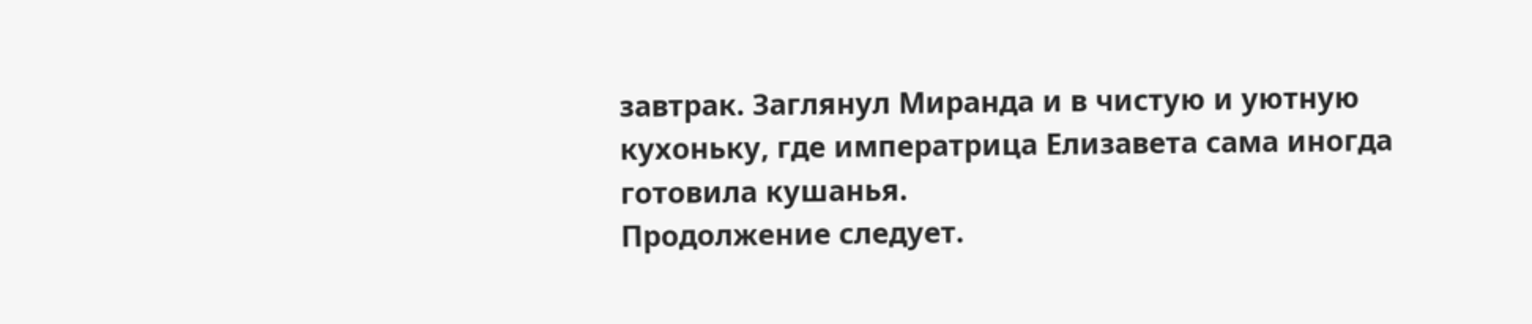завтрак. Заглянул Миранда и в чистую и уютную кухоньку, где императрица Елизавета сама иногда готовила кушанья.
Продолжение следует.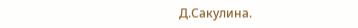Д.Сакулина.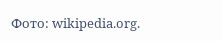Фото: wikipedia.org.